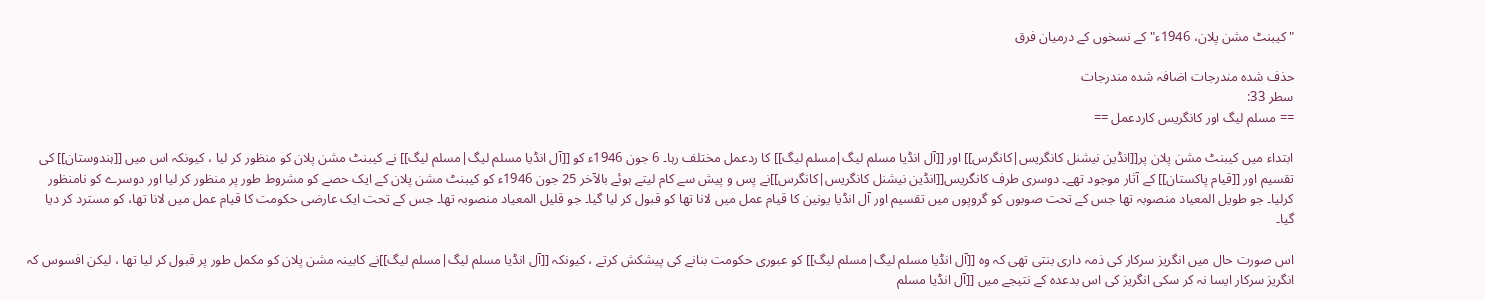"کیبنٹ مشن پلان، 1946ء" کے نسخوں کے درمیان فرق

حذف شدہ مندرجات اضافہ شدہ مندرجات
سطر 33:
== مسلم لیگ اور کانگریس کاردعمل ==

ابتداء میں کیبنٹ مشن پلان پر[[انڈین نیشنل کانگریس|کانگرس]] اور [[آل انڈیا مسلم لیگ|مسلم لیگ]] کا ردعمل مختلف رہا۔ 6 جون 1946ء کو [[آل انڈیا مسلم لیگ|مسلم لیگ]] نے کیبنٹ مشن پلان کو منظور کر لیا ، کیونکہ اس میں [[ہندوستان]] کی تقسیم اور [[قیام پاکستان]] کے آثار موجود تھے۔ دوسری طرف کانگریس[[انڈین نیشنل کانگریس|کانگرس]]نے پس و پیش سے کام لیتے ہوئے بالآخر 25 جون 1946ء کو کیبنٹ مشن پلان کے ایک حصے کو مشروط طور پر منظور کر لیا اور دوسرے کو نامنظور کرلیا۔ جو طویل المعیاد منصوبہ تھا جس کے تحت صوبوں کو گروپوں میں تقسیم اور آل انڈیا یونین کا قیام عمل میں لانا تھا کو قبول کر لیا گیا۔ جو قلیل المعیاد منصوبہ تھا۔ جس کے تحت ایک عارضی حکومت کا قیام عمل میں لانا تھا، کو مسترد کر دیا گیا۔

اس صورت حال میں انگریز سرکار کی ذمہ داری بنتی تھی کہ وہ [[آل انڈیا مسلم لیگ|مسلم لیگ]] کو عبوری حکومت بنانے کی پیشکش کرتے ، کیونکہ [[آل انڈیا مسلم لیگ|مسلم لیگ]]نے کابینہ مشن پلان کو مکمل طور پر قبول کر لیا تھا ، لیکن افسوس کہ انگریز سرکار ایسا نہ کر سکی انگریز کی اس بدعدہ کے نتیجے میں [[آل انڈیا مسلم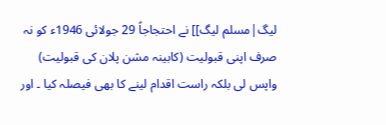لیگ|مسلم لیگ]] نے احتجاجاً 29 جولائی 1946ء کو نہ صرف اپنی قبولیت (کابینہ مشن پلان کی قبولیت) واپس لی بلکہ راست اقدام لینے کا بھی فیصلہ کیا ۔ اور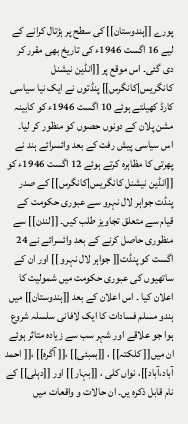پورے [[ہندوستان]] کی سطح پر ہڑتال کرانے کے لیے 16 اگست 1946ء کی تاریخ بھی مقرر کر دی گئی۔ اس موقع پر [[انڈین نیشنل کانگریس|کانگرس]] پنڈتوں نے ایک نیا سیاسی کارڈ کھیلتے ہوئے 10 اگست 1946ء کو کابینہ مشن پلان کے دونوں حصوں کو منظور کر لیا۔ اس سیاسی پیش رفت کے بعد وائسرائے ہند نے پھرتی کا مظاہرہ کرتے ہوئے 12 اگست 1946ء کو [[انڈین نیشنل کانگریس|کانگرس]] کے صدر پنڈت جواہر لال نہرو سے عبوری حکومت کے قیام سے متعلق تجاویز طلب کیں۔ [[لندن]] سے منظوری حاصل کرنے کے بعد وائسرائے نے 24 اگست کو پنڈت[[ جواہر لال نہرو ]] اور ان کے ساتھیوں کی عبوری حکومت میں شمولیت کا اعلان کیا ۔ اس اعلان کے بعد [[ہندوستان]] میں ہندو مسلم فسادات کا ایک لافانی سلسلہ شروع ہوا جو علاقے اور شہر سب سے زیادہ متاثر ہوئے ان میں[[ کلکتہ]] ، [[بمبئی]] ،[[ آگرہ]] ،[[ احمد آباد،آباد]]، نواں کلی ، [[بہار ]] اور [[دہلی]] کے نام قابل ذکرہ یں۔ ان حالات و واقعات میں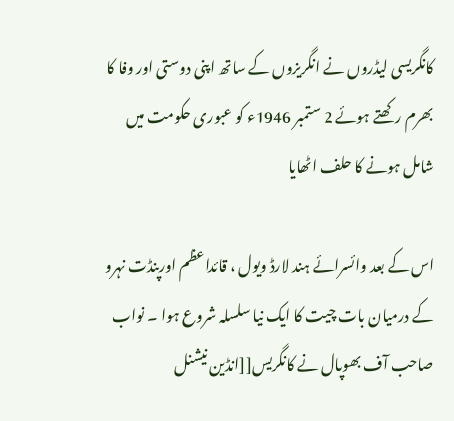کانگریسی لیڈروں نے انگریزوں کے ساتھ اپنی دوستی اور وفا کا بھرم رکھتے ہوئے 2 ستمبر 1946ء کو عبوری حکومت میں شامل ہونے کا حلف اٹھایا

اس کے بعد وائسرائے ہند لارڈ ویول ، قائداعظم اورپنڈت نہرو کے درمیان بات چیت کا ایک نیا سلسلہ شروع ہوا ۔ نواب صاحب آف بھوپال نے کانگریس[[انڈین نیشنل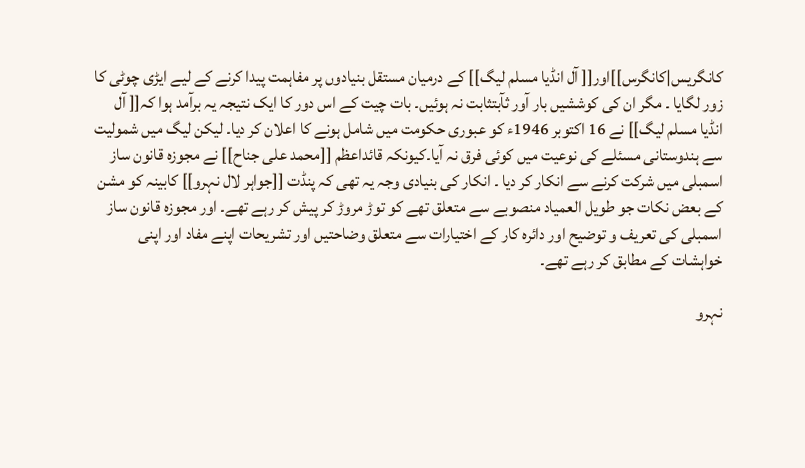کانگریس|کانگرس]]اور[[ آل انڈیا مسلم لیگ]] کے درمیان مستقل بنیادوں پر مفاہمت پیدا کرنے کے لیے ایڑی چوٹی کا زور لگایا ۔ مگر ان کی کوششیں بار آور ثآبتثابت نہ ہوئیں۔ بات چیت کے اس دور کا ایک نتیجہ یہ برآمد ہوا کہ[[ آل انڈیا مسلم لیگ]] نے 16 اکتوبر 1946ء کو عبوری حکومت میں شامل ہونے کا اعلان کر دیا۔ لیکن لیگ میں شمولیت سے ہندوستانی مسئلے کی نوعیت میں کوئی فرق نہ آیا۔کیونکہ قائداعظم [[محمد علی جناح]] نے مجوزہ قانون ساز اسمبلی میں شرکت کرنے سے انکار کر دیا ۔ انکار کی بنیادی وجہ یہ تھی کہ پنڈت [[جواہر لال نہرو]] کابینہ کو مشن کے بعض نکات جو طویل العمیاد منصوبے سے متعلق تھے کو توڑ مروڑ کر پیش کر رہے تھے۔ اور مجوزہ قانون ساز اسمبلی کی تعریف و توضیح اور دائرہ کار کے اختیارات سے متعلق وضاحتیں اور تشریحات اپنے مفاد اور اپنی خواہشات کے مطابق کر رہے تھے۔

نہرو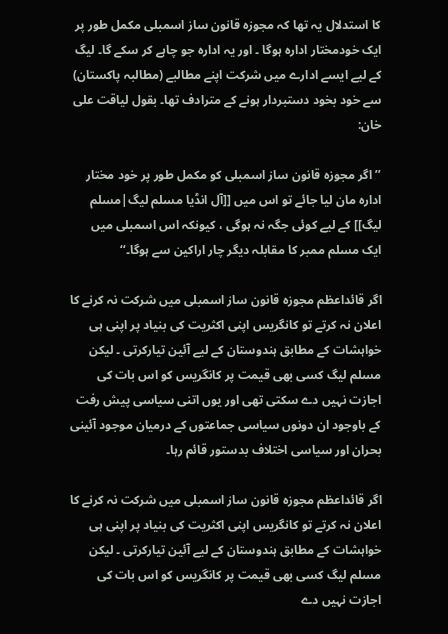کا استدلال یہ تھا کہ مجوزہ قانون ساز اسمبلی مکمل طور پر ایک خودمختار ادارہ ہوگا ۔ اور یہ ادارہ جو چاہے کر سکے گا۔ لیگ کے لیے ایسے ادارے میں شرکت اپنے مطالبے (مطالبہ پاکستان) سے خود بخود دستبردار ہونے کے مترادف تھا۔ بقول لیاقت علی خان:

’’ اگر مجوزہ قانون ساز اسمبلی کو مکمل طور پر خود مختار ادارہ مان لیا جائے تو اس میں [[آل انڈیا مسلم لیگ|مسلم لیگ]] کے لیے کوئی جگہ نہ ہوگی ، کیونکہ اس اسمبلی میں ایک مسلم ممبر کا مقابلہ دیگر چار اراکین سے ہوگا۔‘‘

اگر قائداعظم مجوزہ قانون ساز اسمبلی میں شرکت نہ کرنے کا اعلان نہ کرتے تو کانگریس اپنی اکثریت کی بنیاد پر اپنی ہی خواہشات کے مطابق ہندوستان کے لیے آئین تیارکرتی ۔ لیکن مسلم لیگ کسی بھی قیمت پر کانگریس کو اس بات کی اجازت نہیں دے سکتی تھی اور یوں اتنی سیاسی پیش رفت کے باوجود ان دونوں سیاسی جماعتوں کے درمیان موجود آئینی بحران اور سیاسی اختلاف بدستور قائم رہا۔

اگر قائداعظم مجوزہ قانون ساز اسمبلی میں شرکت نہ کرنے کا اعلان نہ کرتے تو کانگریس اپنی اکثریت کی بنیاد پر اپنی ہی خواہشات کے مطابق ہندوستان کے لیے آئین تیارکرتی ۔ لیکن مسلم لیگ کسی بھی قیمت پر کانگریس کو اس بات کی اجازت نہیں دے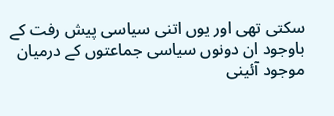سکتی تھی اور یوں اتنی سیاسی پیش رفت کے باوجود ان دونوں سیاسی جماعتوں کے درمیان موجود آئینی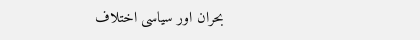بحران اور سیاسی اختلاف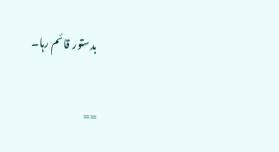بدستور قائم رہا۔

==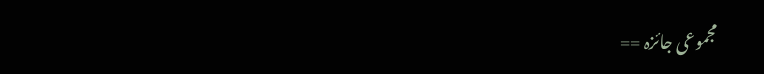مجموعی جائزہ ==